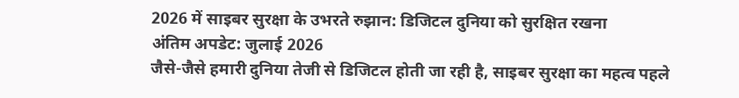2026 में साइबर सुरक्षा के उभरते रुझान: डिजिटल दुनिया को सुरक्षित रखना
अंतिम अपडेट: जुलाई 2026
जैसे-जैसे हमारी दुनिया तेजी से डिजिटल होती जा रही है, साइबर सुरक्षा का महत्व पहले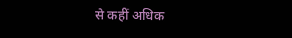से कहीं अधिक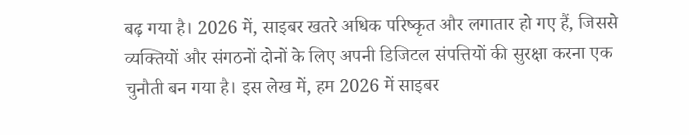बढ़ गया है। 2026 में, साइबर खतरे अधिक परिष्कृत और लगातार हो गए हैं, जिससे व्यक्तियों और संगठनों दोनों के लिए अपनी डिजिटल संपत्तियों की सुरक्षा करना एक चुनौती बन गया है। इस लेख में, हम 2026 में साइबर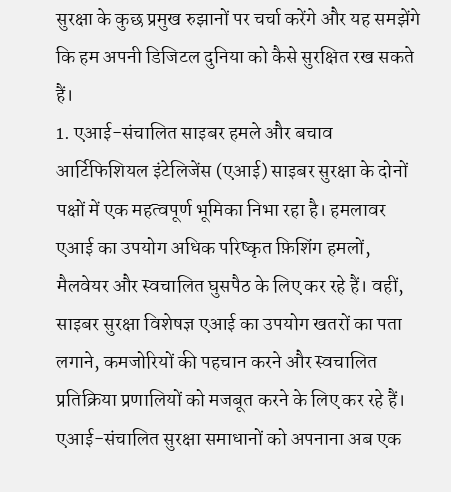सुरक्षा के कुछ प्रमुख रुझानों पर चर्चा करेंगे और यह समझेंगे कि हम अपनी डिजिटल दुनिया को कैसे सुरक्षित रख सकते हैं।
1. एआई-संचालित साइबर हमले और बचाव
आर्टिफिशियल इंटेलिजेंस (एआई) साइबर सुरक्षा के दोनों पक्षों में एक महत्वपूर्ण भूमिका निभा रहा है। हमलावर एआई का उपयोग अधिक परिष्कृत फ़िशिंग हमलों, मैलवेयर और स्वचालित घुसपैठ के लिए कर रहे हैं। वहीं, साइबर सुरक्षा विशेषज्ञ एआई का उपयोग खतरों का पता लगाने, कमजोरियों की पहचान करने और स्वचालित प्रतिक्रिया प्रणालियों को मजबूत करने के लिए कर रहे हैं। एआई-संचालित सुरक्षा समाधानों को अपनाना अब एक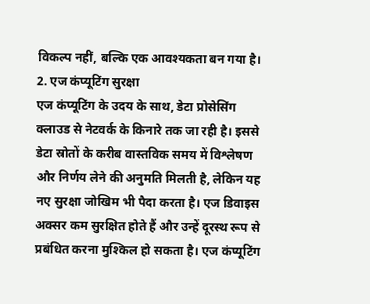विकल्प नहीं, बल्कि एक आवश्यकता बन गया है।
2. एज कंप्यूटिंग सुरक्षा
एज कंप्यूटिंग के उदय के साथ, डेटा प्रोसेसिंग क्लाउड से नेटवर्क के किनारे तक जा रही है। इससे डेटा स्रोतों के करीब वास्तविक समय में विश्लेषण और निर्णय लेने की अनुमति मिलती है, लेकिन यह नए सुरक्षा जोखिम भी पैदा करता है। एज डिवाइस अक्सर कम सुरक्षित होते हैं और उन्हें दूरस्थ रूप से प्रबंधित करना मुश्किल हो सकता है। एज कंप्यूटिंग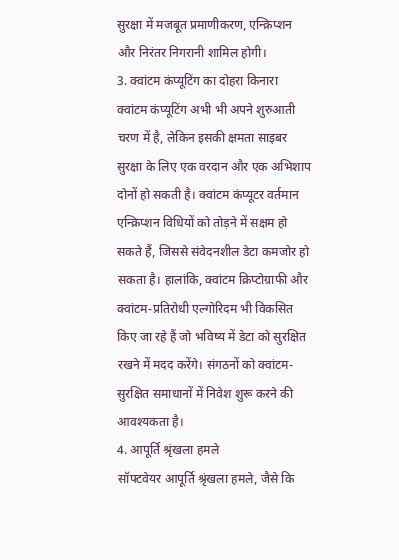सुरक्षा में मजबूत प्रमाणीकरण, एन्क्रिप्शन और निरंतर निगरानी शामिल होगी।
3. क्वांटम कंप्यूटिंग का दोहरा किनारा
क्वांटम कंप्यूटिंग अभी भी अपने शुरुआती चरण में है, लेकिन इसकी क्षमता साइबर सुरक्षा के लिए एक वरदान और एक अभिशाप दोनों हो सकती है। क्वांटम कंप्यूटर वर्तमान एन्क्रिप्शन विधियों को तोड़ने में सक्षम हो सकते हैं, जिससे संवेदनशील डेटा कमजोर हो सकता है। हालांकि, क्वांटम क्रिप्टोग्राफी और क्वांटम-प्रतिरोधी एल्गोरिदम भी विकसित किए जा रहे हैं जो भविष्य में डेटा को सुरक्षित रखने में मदद करेंगे। संगठनों को क्वांटम-सुरक्षित समाधानों में निवेश शुरू करने की आवश्यकता है।
4. आपूर्ति श्रृंखला हमले
सॉफ्टवेयर आपूर्ति श्रृंखला हमले, जैसे कि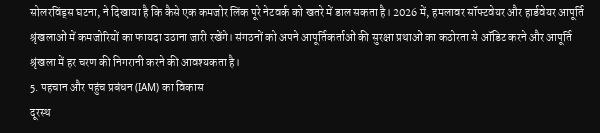सोलरविंड्स घटना, ने दिखाया है कि कैसे एक कमजोर लिंक पूरे नेटवर्क को खतरे में डाल सकता है। 2026 में, हमलावर सॉफ्टवेयर और हार्डवेयर आपूर्ति श्रृंखलाओं में कमजोरियों का फायदा उठाना जारी रखेंगे। संगठनों को अपने आपूर्तिकर्ताओं की सुरक्षा प्रथाओं का कठोरता से ऑडिट करने और आपूर्ति श्रृंखला में हर चरण की निगरानी करने की आवश्यकता है।
5. पहचान और पहुंच प्रबंधन (IAM) का विकास
दूरस्थ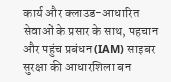कार्य और क्लाउड-आधारित सेवाओं के प्रसार के साथ, पहचान और पहुंच प्रबंधन (IAM) साइबर सुरक्षा की आधारशिला बन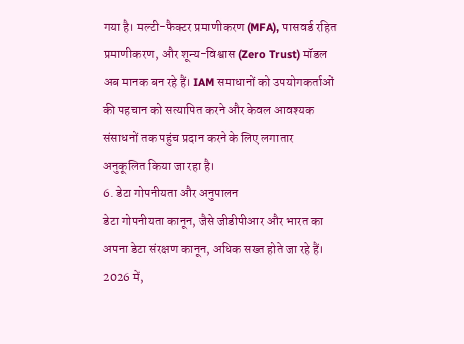गया है। मल्टी-फैक्टर प्रमाणीकरण (MFA), पासवर्ड रहित प्रमाणीकरण, और शून्य-विश्वास (Zero Trust) मॉडल अब मानक बन रहे हैं। IAM समाधानों को उपयोगकर्ताओं की पहचान को सत्यापित करने और केवल आवश्यक संसाधनों तक पहुंच प्रदान करने के लिए लगातार अनुकूलित किया जा रहा है।
6. डेटा गोपनीयता और अनुपालन
डेटा गोपनीयता कानून, जैसे जीडीपीआर और भारत का अपना डेटा संरक्षण कानून, अधिक सख्त होते जा रहे हैं। 2026 में,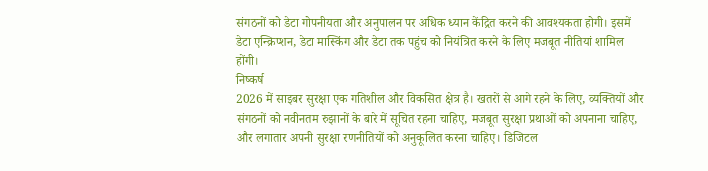संगठनों को डेटा गोपनीयता और अनुपालन पर अधिक ध्यान केंद्रित करने की आवश्यकता होगी। इसमें डेटा एन्क्रिप्शन, डेटा मास्किंग और डेटा तक पहुंच को नियंत्रित करने के लिए मजबूत नीतियां शामिल होंगी।
निष्कर्ष
2026 में साइबर सुरक्षा एक गतिशील और विकसित क्षेत्र है। खतरों से आगे रहने के लिए, व्यक्तियों और संगठनों को नवीनतम रुझानों के बारे में सूचित रहना चाहिए, मजबूत सुरक्षा प्रथाओं को अपनाना चाहिए, और लगातार अपनी सुरक्षा रणनीतियों को अनुकूलित करना चाहिए। डिजिटल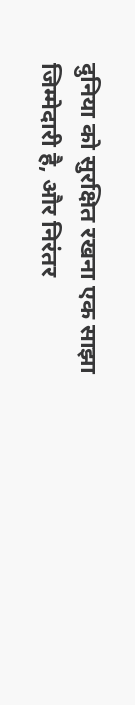दुनिया को सुरक्षित रखना एक साझा जिम्मेदारी है, और निरंतर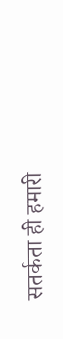सतर्कता ही हमारी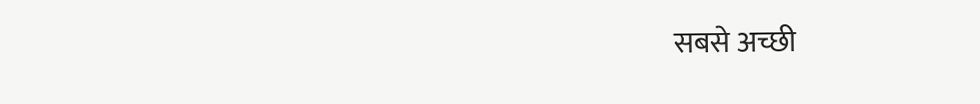सबसे अच्छी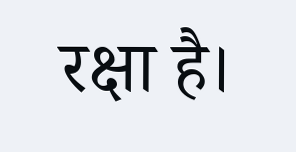रक्षा है।